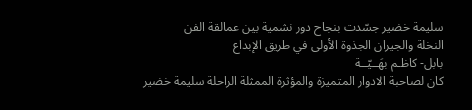سليمة خضير جسّدت بنجاح دور نشمية بين عمالقة الفن
النخلة والجيران الجذوة الأولى في طريق الإبداع
بابل- كاظـم بهَــيّــة
كان لصاحبة الادوار المتميزة والمؤثرة الممثلة الراحلة سليمة خضير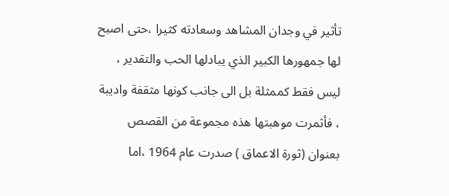تأثير في وجدان المشاهد وسعادته كثيرا ،حتى اصبح لها جمهورها الكبير الذي يبادلها الحب والتقدير ، ليس فقط كممثلة بل الى جانب كونها مثقفة واديبة ، فأثمرت موهبتها هذه مجموعة من القصص بعنوان (ثورة الاعماق ) صدرت عام 1964 ،اما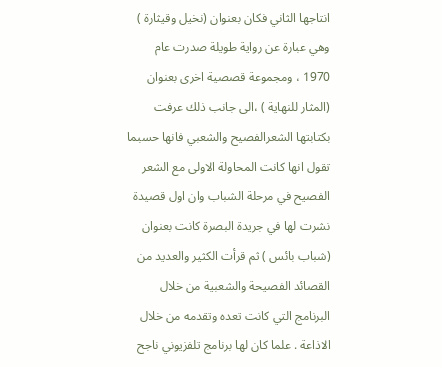انتاجها الثاني فكان بعنوان (نخيل وقيثارة ) وهي عبارة عن رواية طويلة صدرت عام 1970 ، ومجموعة قصصية اخرى بعنوان (المثار للنهاية ) ،الى جانب ذلك عرفت بكتابتها الشعرالفصيح والشعبي فانها حسبما تقول انها كانت المحاولة الاولى مع الشعر الفصيح في مرحلة الشباب وان اول قصيدة نشرت لها في جريدة البصرة كانت بعنوان (شباب بائس ) ثم قرأت الكثير والعديد من القصائد الفصيحة والشعبية من خلال البرنامج التي كانت تعده وتقدمه من خلال الاذاعة . علما كان لها برنامج تلفزيوني ناجح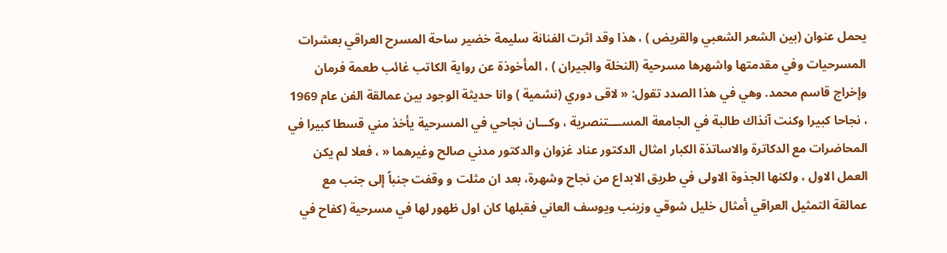يحمل عنوان (بين الشعر الشعبي والقريض ) ، هذا وقد اثرت الفنانة سليمة خضير ساحة المسرح العراقي بعشرات المسرحيات وفي مقدمتها واشهرها مسرحية (النخلة والجيران ) ، المأخوذة عن رواية الكاتب غائب طعمة فرمان وإخراج قاسم محمد. وهي في هذا الصدد تقول: « لاقى دوري (نشمية ) وانا حديثة الوجود بين عمالقة الفن عام 1969 ، نجاحا كبيرا وكنت آنذاك طالبة في الجامعة المســــتنصرية ، وكـــان نجاحي في المسرحية يأخذ مني قسطا كبيرا في المحاضرات مع الدكاترة والاساتذة الكبار امثال الدكتور عناد غزوان والدكتور مدني صالح وغيرهما « ، فعلا لم يكن العمل الاول ، ولكنها الجذوة الاولى في طريق الابداع من نجاح وشهرة، بعد ان مثلت و وقفت جنباً إلى جنب مع عمالقة التمثيل العراقي أمثال خليل شوقي وزينب ويوسف العاني فقبلها كان اول ظهور لها في مسرحية (كفاح في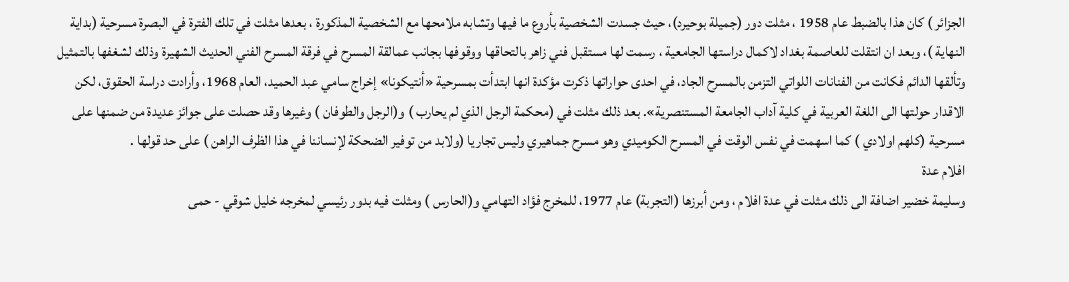الجزائر ) كان هذا بالضبط عام 1958 ، مثلت دور (جميلة بوحيرد)، حيث جسدت الشخصية بأروع ما فيها وتشابه ملامحها مع الشخصية المذكورة ، بعدها مثلت في تلك الفترة في البصرة مسرحية (بداية النهاية )، وبعد ان انتقلت للعاصمة بغداد لاكمال دراستها الجامعية ، رسمت لها مستقبل فني زاهر بالتحاقها ووقوفها بجانب عمالقة المسرح في فرقة المسرح الفني الحديث الشهيرة وذلك لشغفها بالتمثيل وتألقها الدائم فكانت من الفنانات اللواتي التزمن بالمسرح الجاد، في احدى حواراتها ذكرت مؤكدة انها ابتدأت بمسرحية «أنتيكونا» إخراج سامي عبد الحميد، العام 1968، وأرادت دراسة الحقوق، لكن الاقدار حولتها الى اللغة العربية في كلية آداب الجامعة المستنصرية». بعد ذلك مثلت في (محكمة الرجل الذي لم يحارب ) و(الرجل والطوفان ) وغيرها وقد حصلت على جوائز عديدة من ضمنها على مسرحية (كلهم اولادي ) كما اسهمت في نفس الوقت في المسرح الكوميدي وهو مسرح جماهيري وليس تجاريا (ولابد من توفير الضحكة لإنساننا في هذا الظرف الراهن ) على حد قولها .
افلام عدة
وسليمة خضير اضافة الى ذلك مثلت في عدة افلام ، ومن أبرزها (التجربة) عام 1977، للمخرج فؤاد التهامي و(الحارس ) ومثلت فيه بدور رئيسي لمخرجه خليل شوقي - حمى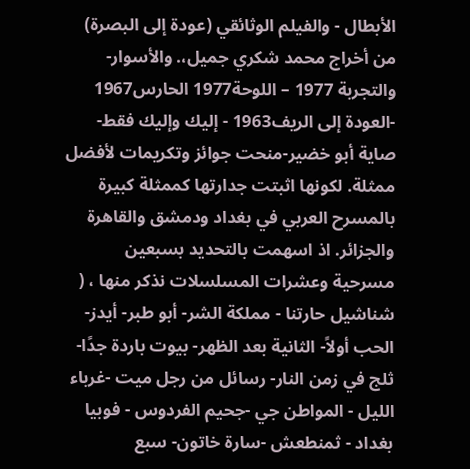الأبطال - والفيلم الوثائقي (عودة إلى البصرة) من أخراج محمد شكري جميل،. والأسوار- والتجربة 1977 – اللوحة1977 الحارس1967 -العودة إلى الريف1963 - إليك وإليك فقط- صاية أبو خضير-منحت جوائز وتكريمات لأفضل ممثلة. لكونها اثبتت جدارتها كممثلة كبيرة بالمسرح العربي في بغداد ودمشق والقاهرة والجزائر. اذ اسهمت بالتحديد بسبعين مسرحية وعشرات المسلسلات نذكر منها ، ( شناشيل حارتنا - مملكة الشر- أبو طبر- أيدز- الحب أولاً- الثانية بعد الظهر- بيوت باردة جدًا- ثلج في زمن النار- رسائل من رجل ميت -غرباء الليل - المواطن جي -جحيم الفردوس - فوبيا بغداد - ثمنطعش -سارة خاتون- سبع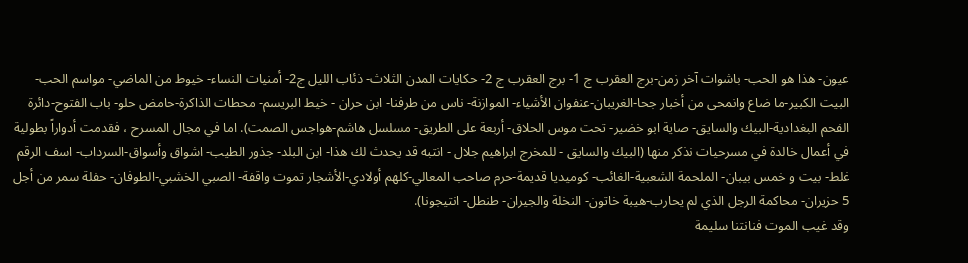عيون- هذا هو الحب- باشوات آخر زمن-برج العقرب ج 1- برج العقرب ج 2- حكايات المدن الثلاث- ذئاب الليل ج2- أمنيات النساء- خيوط من الماضي- مواسم الحب- البيت الكبير-ما ضاع وانمحى من أخبار جحا-الغريبان-عنفوان الأشياء- الموازنة- ناس من طرفنا- ابن حران - خيط البريسم- محطات الذاكرة-حامض حلو- باب الفتوح-دائرة الفحم البغدادية-البيك والسايق- صاية ابو خضير- تحت موس الحلاق- أربعة على الطريق- مسلسل هاشم-هواجس الصمت). اما في مجال المسرح ، فقدمت أدواراً بطولية في أعمال خالدة في مسرحيات نذكر منها (البيك والسايق - للمخرج ابراهيم جلال - انتبه قد يحدث لك هذا- ابن البلد- جذور الطيب- اشواق وأسواق-السرداب- اسف الرقم غلط- بيت و خمس بيبان- الملحمة الشعبية-الغائب- كوميديا قديمة-حرم صاحب المعالي-كلهم أولادي-الأشجار تموت واقفة- الصبي الخشبي-الطوفان- حفلة سمر من أجل 5 حزيران- محاكمة الرجل الذي لم يحارب-هيبة خاتون- النخلة والجيران- طنطل- انتيجونا).
وقد غيب الموت فنانتنا سليمة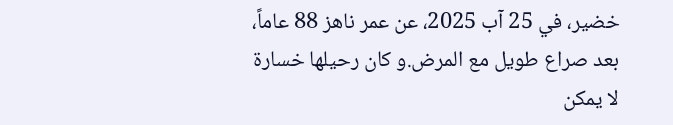خضير، في 25 آب 2025، عن عمر ناهز 88 عاماً، بعد صراع طويل مع المرض.و كان رحيلها خسارة لا يمكن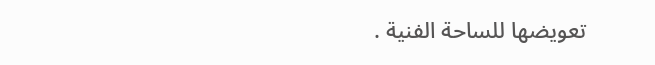تعويضها للساحة الفنية .